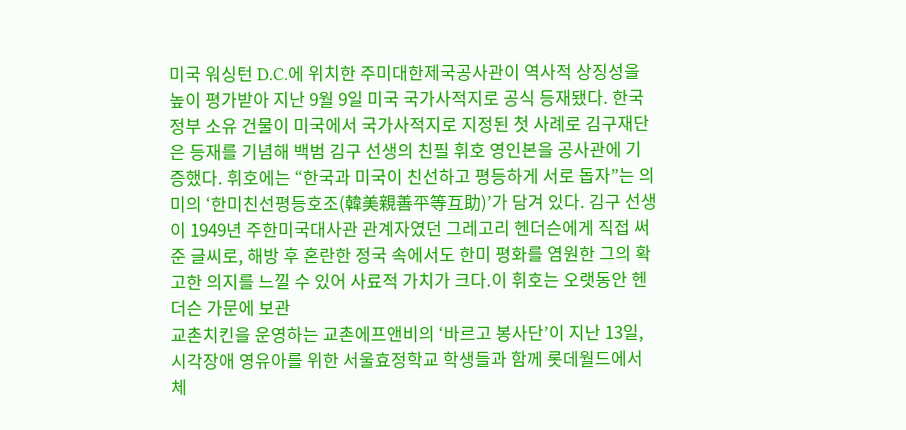미국 워싱턴 D.C.에 위치한 주미대한제국공사관이 역사적 상징성을 높이 평가받아 지난 9월 9일 미국 국가사적지로 공식 등재됐다. 한국 정부 소유 건물이 미국에서 국가사적지로 지정된 첫 사례로 김구재단은 등재를 기념해 백범 김구 선생의 친필 휘호 영인본을 공사관에 기증했다. 휘호에는 “한국과 미국이 친선하고 평등하게 서로 돕자”는 의미의 ‘한미친선평등호조(韓美親善平等互助)’가 담겨 있다. 김구 선생이 1949년 주한미국대사관 관계자였던 그레고리 헨더슨에게 직접 써 준 글씨로, 해방 후 혼란한 정국 속에서도 한미 평화를 염원한 그의 확고한 의지를 느낄 수 있어 사료적 가치가 크다.이 휘호는 오랫동안 헨더슨 가문에 보관
교촌치킨을 운영하는 교촌에프앤비의 ‘바르고 봉사단’이 지난 13일, 시각장애 영유아를 위한 서울효정학교 학생들과 함께 롯데월드에서 체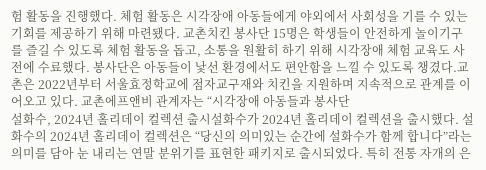험 활동을 진행했다. 체험 활동은 시각장애 아동들에게 야외에서 사회성을 기를 수 있는 기회를 제공하기 위해 마련됐다. 교촌치킨 봉사단 15명은 학생들이 안전하게 놀이기구를 즐길 수 있도록 체험 활동을 돕고, 소통을 원활히 하기 위해 시각장애 체험 교육도 사전에 수료했다. 봉사단은 아동들이 낯선 환경에서도 편안함을 느낄 수 있도록 챙겼다.교촌은 2022년부터 서울효정학교에 점자교구재와 치킨을 지원하며 지속적으로 관계를 이어오고 있다. 교촌에프앤비 관계자는 “시각장애 아동들과 봉사단
설화수, 2024년 홀리데이 컬렉션 출시설화수가 2024년 홀리데이 컬렉션을 출시했다. 설화수의 2024년 홀리데이 컬렉션은 “당신의 의미있는 순간에 설화수가 함께 합니다”라는 의미를 담아 눈 내리는 연말 분위기를 표현한 패키지로 출시되었다. 특히 전통 자개의 은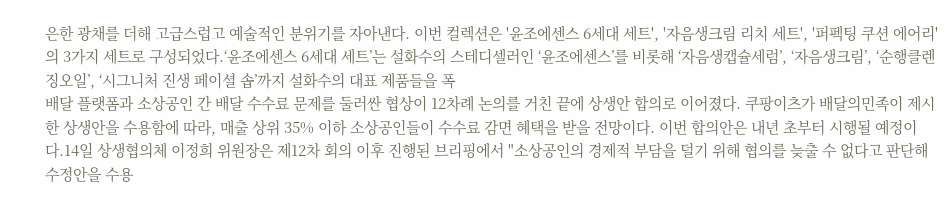은한 광채를 더해 고급스럽고 예술적인 분위기를 자아낸다. 이번 컬렉션은 '윤조에센스 6세대 세트', '자음생크림 리치 세트', '퍼펙팅 쿠션 에어리'의 3가지 세트로 구성되었다.‘윤조에센스 6세대 세트’는 설화수의 스테디셀러인 ‘윤조에센스’를 비롯해 ‘자음생캡슐세럼’, ‘자음생크림’, ‘순행클렌징오일’, ‘시그니처 진생 페이셜 솝’까지 설화수의 대표 제품들을 폭
배달 플랫폼과 소상공인 간 배달 수수료 문제를 둘러싼 협상이 12차례 논의를 거친 끝에 상생안 합의로 이어졌다. 쿠팡이츠가 배달의민족이 제시한 상생안을 수용함에 따라, 매출 상위 35% 이하 소상공인들이 수수료 감면 혜택을 받을 전망이다. 이번 합의안은 내년 초부터 시행될 예정이다.14일 상생협의체 이정희 위원장은 제12차 회의 이후 진행된 브리핑에서 "소상공인의 경제적 부담을 덜기 위해 협의를 늦출 수 없다고 판단해 수정안을 수용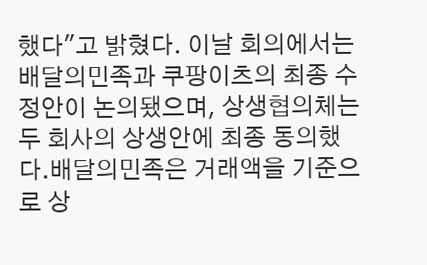했다"고 밝혔다. 이날 회의에서는 배달의민족과 쿠팡이츠의 최종 수정안이 논의됐으며, 상생협의체는 두 회사의 상생안에 최종 동의했다.배달의민족은 거래액을 기준으로 상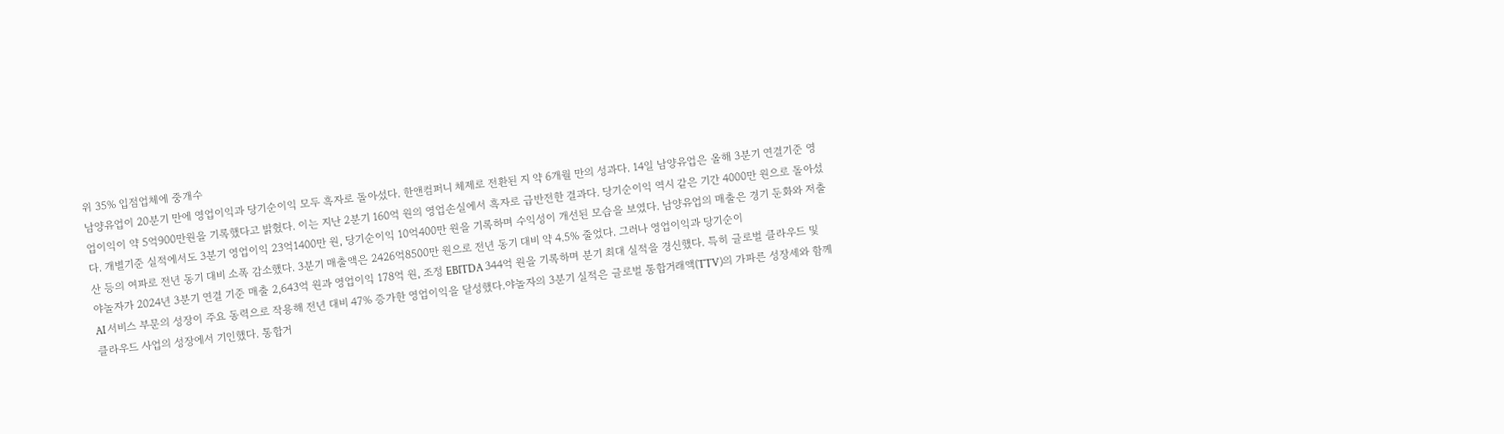위 35% 입점업체에 중개수
남양유업이 20분기 만에 영업이익과 당기순이익 모두 흑자로 돌아섰다. 한앤컴퍼니 체제로 전환된 지 약 6개월 만의 성과다. 14일 남양유업은 올해 3분기 연결기준 영업이익이 약 5억900만원을 기록했다고 밝혔다. 이는 지난 2분기 160억 원의 영업손실에서 흑자로 급반전한 결과다. 당기순이익 역시 같은 기간 4000만 원으로 돌아섰다. 개별기준 실적에서도 3분기 영업이익 23억1400만 원, 당기순이익 10억400만 원을 기록하며 수익성이 개선된 모습을 보였다. 남양유업의 매출은 경기 둔화와 저출산 등의 여파로 전년 동기 대비 소폭 감소했다. 3분기 매출액은 2426억8500만 원으로 전년 동기 대비 약 4.5% 줄었다. 그러나 영업이익과 당기순이
야놀자가 2024년 3분기 연결 기준 매출 2,643억 원과 영업이익 178억 원, 조정 EBITDA 344억 원을 기록하며 분기 최대 실적을 경신했다. 특히 글로벌 클라우드 및 AI 서비스 부문의 성장이 주요 동력으로 작용해 전년 대비 47% 증가한 영업이익을 달성했다.야놀자의 3분기 실적은 글로벌 통합거래액(TTV)의 가파른 성장세와 함께 클라우드 사업의 성장에서 기인했다. 통합거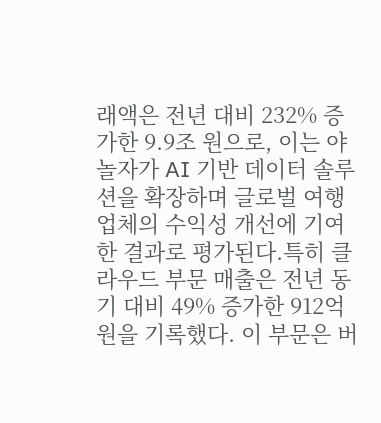래액은 전년 대비 232% 증가한 9.9조 원으로, 이는 야놀자가 AI 기반 데이터 솔루션을 확장하며 글로벌 여행업체의 수익성 개선에 기여한 결과로 평가된다.특히 클라우드 부문 매출은 전년 동기 대비 49% 증가한 912억 원을 기록했다. 이 부문은 버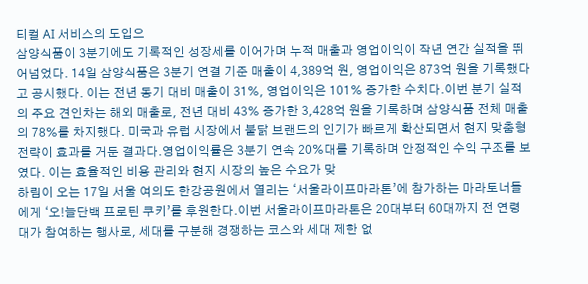티컬 AI 서비스의 도입으
삼양식품이 3분기에도 기록적인 성장세를 이어가며 누적 매출과 영업이익이 작년 연간 실적을 뛰어넘었다. 14일 삼양식품은 3분기 연결 기준 매출이 4,389억 원, 영업이익은 873억 원을 기록했다고 공시했다. 이는 전년 동기 대비 매출이 31%, 영업이익은 101% 증가한 수치다.이번 분기 실적의 주요 견인차는 해외 매출로, 전년 대비 43% 증가한 3,428억 원을 기록하며 삼양식품 전체 매출의 78%를 차지했다. 미국과 유럽 시장에서 불닭 브랜드의 인기가 빠르게 확산되면서 현지 맞춤형 전략이 효과를 거둔 결과다.영업이익률은 3분기 연속 20%대를 기록하며 안정적인 수익 구조를 보였다. 이는 효율적인 비용 관리와 현지 시장의 높은 수요가 맞
하림이 오는 17일 서울 여의도 한강공원에서 열리는 ‘서울라이프마라톤’에 참가하는 마라토너들에게 ‘오!늘단백 프로틴 쿠키’를 후원한다.이번 서울라이프마라톤은 20대부터 60대까지 전 연령대가 참여하는 행사로, 세대를 구분해 경쟁하는 코스와 세대 제한 없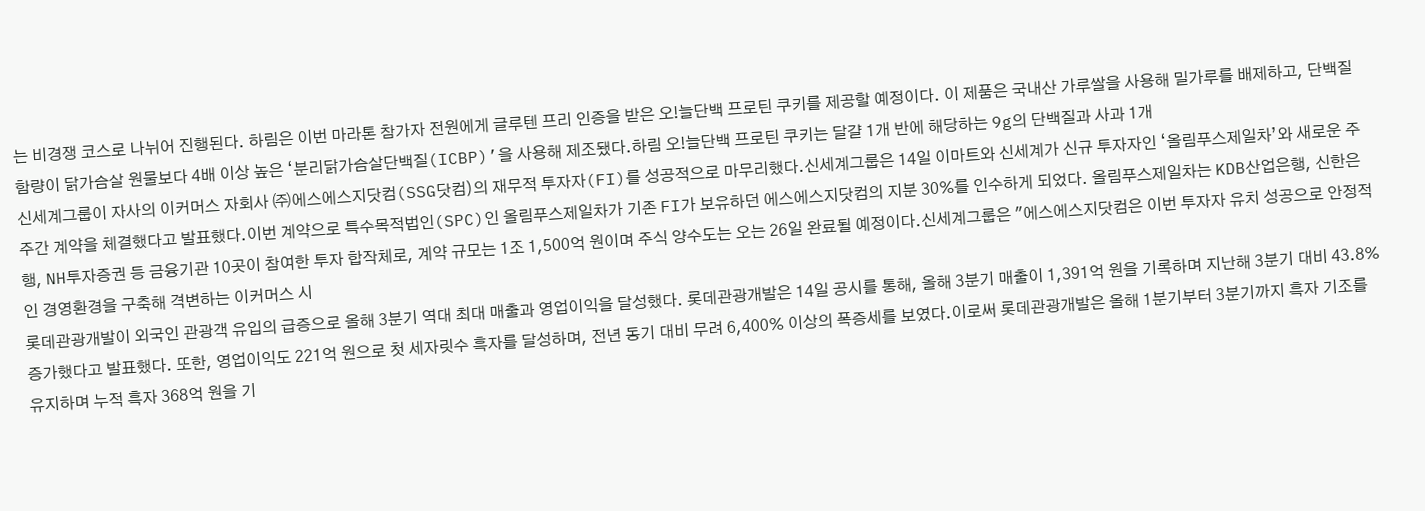는 비경쟁 코스로 나뉘어 진행된다. 하림은 이번 마라톤 참가자 전원에게 글루텐 프리 인증을 받은 오!늘단백 프로틴 쿠키를 제공할 예정이다. 이 제품은 국내산 가루쌀을 사용해 밀가루를 배제하고, 단백질 함량이 닭가슴살 원물보다 4배 이상 높은 ‘분리닭가슴살단백질(ICBP)’을 사용해 제조됐다.하림 오!늘단백 프로틴 쿠키는 달걀 1개 반에 해당하는 9g의 단백질과 사과 1개
신세계그룹이 자사의 이커머스 자회사 ㈜에스에스지닷컴(SSG닷컴)의 재무적 투자자(FI)를 성공적으로 마무리했다.신세계그룹은 14일 이마트와 신세계가 신규 투자자인 ‘올림푸스제일차’와 새로운 주주간 계약을 체결했다고 발표했다.이번 계약으로 특수목적법인(SPC)인 올림푸스제일차가 기존 FI가 보유하던 에스에스지닷컴의 지분 30%를 인수하게 되었다. 올림푸스제일차는 KDB산업은행, 신한은행, NH투자증권 등 금융기관 10곳이 참여한 투자 합작체로, 계약 규모는 1조 1,500억 원이며 주식 양수도는 오는 26일 완료될 예정이다.신세계그룹은 "에스에스지닷컴은 이번 투자자 유치 성공으로 안정적인 경영환경을 구축해 격변하는 이커머스 시
롯데관광개발이 외국인 관광객 유입의 급증으로 올해 3분기 역대 최대 매출과 영업이익을 달성했다. 롯데관광개발은 14일 공시를 통해, 올해 3분기 매출이 1,391억 원을 기록하며 지난해 3분기 대비 43.8% 증가했다고 발표했다. 또한, 영업이익도 221억 원으로 첫 세자릿수 흑자를 달성하며, 전년 동기 대비 무려 6,400% 이상의 폭증세를 보였다.이로써 롯데관광개발은 올해 1분기부터 3분기까지 흑자 기조를 유지하며 누적 흑자 368억 원을 기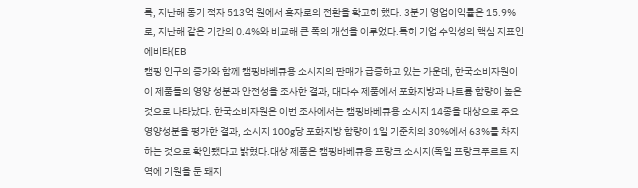록, 지난해 동기 적자 513억 원에서 흑자로의 전환을 확고히 했다. 3분기 영업이익률은 15.9%로, 지난해 같은 기간의 0.4%와 비교해 큰 폭의 개선을 이루었다.특히 기업 수익성의 핵심 지표인 에비타(EB
캠핑 인구의 증가와 함께 캠핑바베큐용 소시지의 판매가 급증하고 있는 가운데, 한국소비자원이 이 제품들의 영양 성분과 안전성을 조사한 결과, 대다수 제품에서 포화지방과 나트륨 함량이 높은 것으로 나타났다. 한국소비자원은 이번 조사에서는 캠핑바베큐용 소시지 14종을 대상으로 주요 영양성분을 평가한 결과, 소시지 100g당 포화지방 함량이 1일 기준치의 30%에서 63%를 차지하는 것으로 확인됐다고 밝혔다.대상 제품은 캠핑바베큐용 프랑크 소시지(독일 프랑크푸르트 지역에 기원을 둔 돼지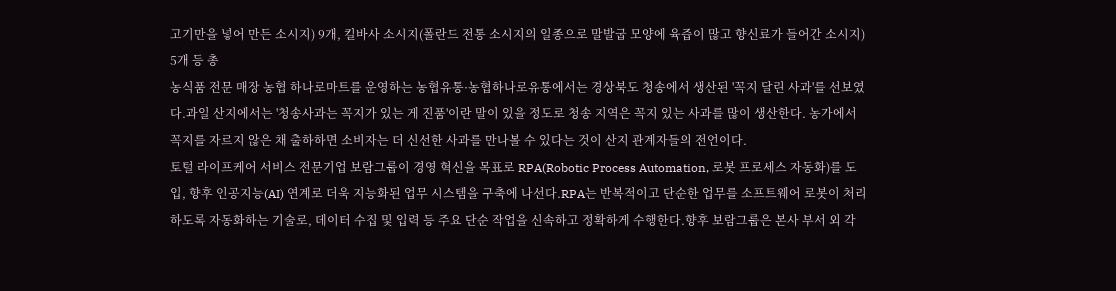고기만을 넣어 만든 소시지) 9개, 킬바사 소시지(폴란드 전통 소시지의 일종으로 말발굽 모양에 육즙이 많고 향신료가 들어간 소시지) 5개 등 총
농식품 전문 매장 농협 하나로마트를 운영하는 농협유통·농협하나로유통에서는 경상북도 청송에서 생산된 '꼭지 달린 사과'를 선보였다.과일 산지에서는 '청송사과는 꼭지가 있는 게 진품'이란 말이 있을 정도로 청송 지역은 꼭지 있는 사과를 많이 생산한다. 농가에서 꼭지를 자르지 않은 채 출하하면 소비자는 더 신선한 사과를 만나볼 수 있다는 것이 산지 관계자들의 전언이다.
토털 라이프케어 서비스 전문기업 보람그룹이 경영 혁신을 목표로 RPA(Robotic Process Automation, 로봇 프로세스 자동화)를 도입, 향후 인공지능(AI) 연계로 더욱 지능화된 업무 시스템을 구축에 나선다.RPA는 반복적이고 단순한 업무를 소프트웨어 로봇이 처리하도록 자동화하는 기술로, 데이터 수집 및 입력 등 주요 단순 작업을 신속하고 정확하게 수행한다.향후 보람그룹은 본사 부서 외 각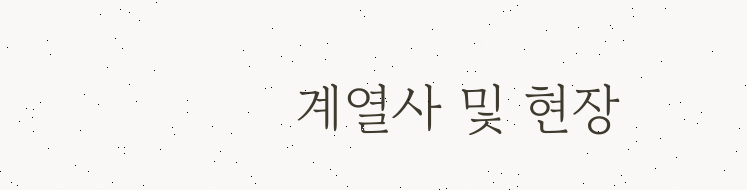계열사 및 현장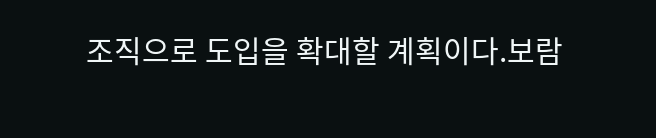조직으로 도입을 확대할 계획이다.보람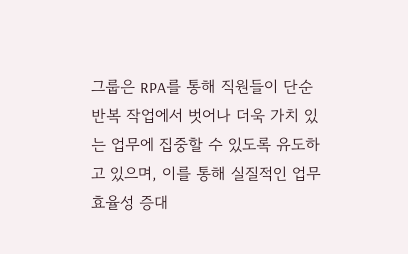그룹은 RPA를 통해 직원들이 단순반복 작업에서 벗어나 더욱 가치 있는 업무에 집중할 수 있도록 유도하고 있으며, 이를 통해 실질적인 업무 효율성 증대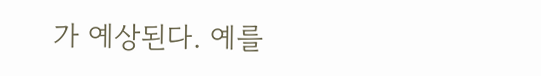가 예상된다. 예를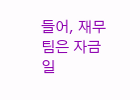들어, 재무팀은 자금일